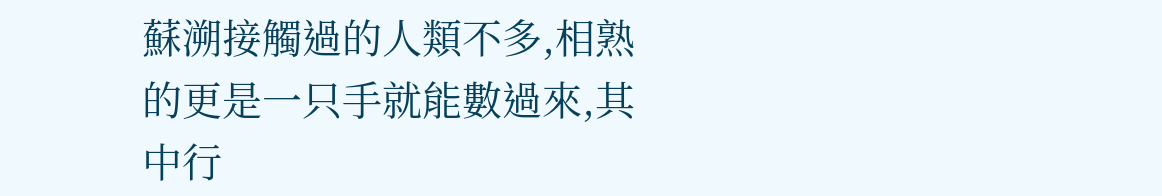蘇溯接觸過的人類不多,相熟的更是一只手就能數過來,其中行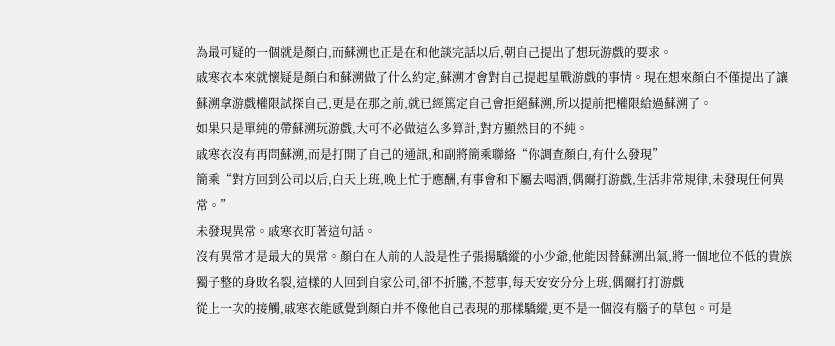為最可疑的一個就是顏白,而蘇溯也正是在和他談完話以后,朝自己提出了想玩游戲的要求。
戚寒衣本來就懷疑是顏白和蘇溯做了什么約定,蘇溯才會對自己提起星戰游戲的事情。現在想來顏白不僅提出了讓蘇溯拿游戲權限試探自己,更是在那之前,就已經篤定自己會拒絕蘇溯,所以提前把權限給過蘇溯了。
如果只是單純的帶蘇溯玩游戲,大可不必做這么多算計,對方顯然目的不純。
戚寒衣沒有再問蘇溯,而是打開了自己的通訊,和副將簡乘聯絡“你調查顏白,有什么發現”
簡乘“對方回到公司以后,白天上班,晚上忙于應酬,有事會和下屬去喝酒,偶爾打游戲,生活非常規律,未發現任何異常。”
未發現異常。戚寒衣盯著這句話。
沒有異常才是最大的異常。顏白在人前的人設是性子張揚驕縱的小少爺,他能因替蘇溯出氣,將一個地位不低的貴族獨子整的身敗名裂,這樣的人回到自家公司,卻不折騰,不惹事,每天安安分分上班,偶爾打打游戲
從上一次的接觸,戚寒衣能感覺到顏白并不像他自己表現的那樣驕縱,更不是一個沒有腦子的草包。可是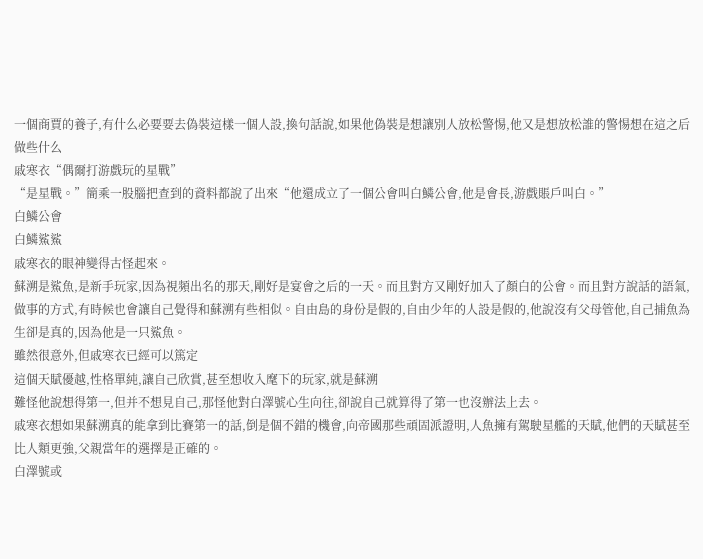一個商賈的養子,有什么必要要去偽裝這樣一個人設,換句話說,如果他偽裝是想讓別人放松警惕,他又是想放松誰的警惕想在這之后做些什么
戚寒衣“偶爾打游戲玩的星戰”
“是星戰。”簡乘一股腦把查到的資料都說了出來“他還成立了一個公會叫白鱗公會,他是會長,游戲賬戶叫白。”
白鱗公會
白鱗鯊鯊
戚寒衣的眼神變得古怪起來。
蘇溯是鯊魚,是新手玩家,因為視頻出名的那天,剛好是宴會之后的一天。而且對方又剛好加入了顏白的公會。而且對方說話的語氣,做事的方式,有時候也會讓自己覺得和蘇溯有些相似。自由島的身份是假的,自由少年的人設是假的,他說沒有父母管他,自己捕魚為生卻是真的,因為他是一只鯊魚。
雖然很意外,但戚寒衣已經可以篤定
這個天賦優越,性格單純,讓自己欣賞,甚至想收入麾下的玩家,就是蘇溯
難怪他說想得第一,但并不想見自己,那怪他對白澤號心生向往,卻說自己就算得了第一也沒辦法上去。
戚寒衣想如果蘇溯真的能拿到比賽第一的話,倒是個不錯的機會,向帝國那些頑固派證明,人魚擁有駕駛星艦的天賦,他們的天賦甚至比人類更強,父親當年的選擇是正確的。
白澤號或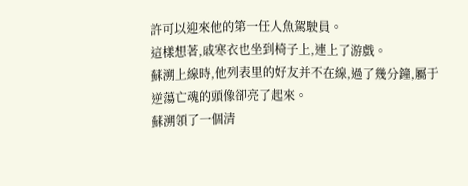許可以迎來他的第一任人魚駕駛員。
這樣想著,戚寒衣也坐到椅子上,連上了游戲。
蘇溯上線時,他列表里的好友并不在線,過了幾分鐘,屬于逆蕩亡魂的頭像卻亮了起來。
蘇溯領了一個清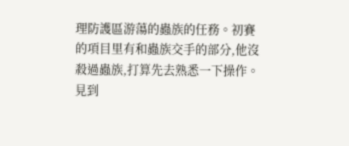理防護區游蕩的蟲族的任務。初賽的項目里有和蟲族交手的部分,他沒殺過蟲族,打算先去熟悉一下操作。
見到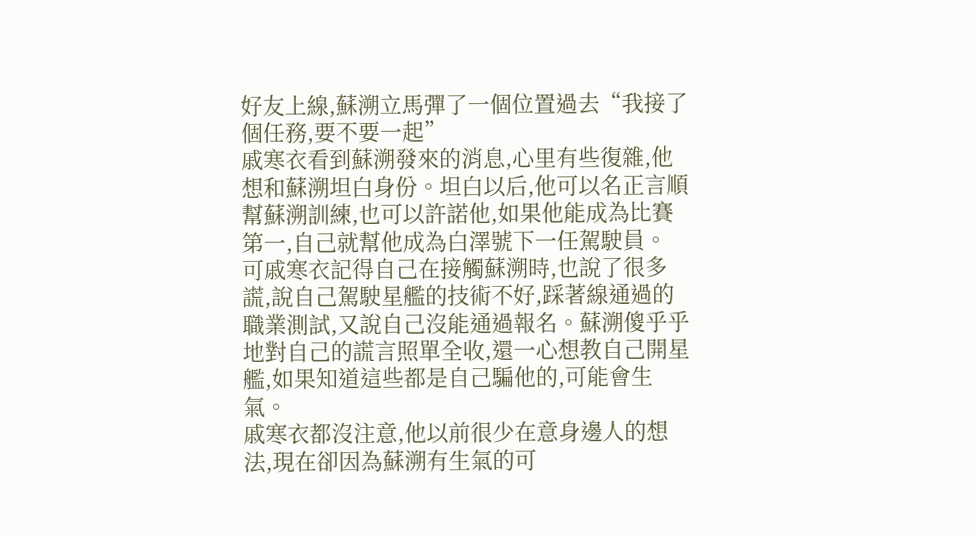好友上線,蘇溯立馬彈了一個位置過去“我接了個任務,要不要一起”
戚寒衣看到蘇溯發來的消息,心里有些復雜,他想和蘇溯坦白身份。坦白以后,他可以名正言順幫蘇溯訓練,也可以許諾他,如果他能成為比賽第一,自己就幫他成為白澤號下一任駕駛員。
可戚寒衣記得自己在接觸蘇溯時,也說了很多謊,說自己駕駛星艦的技術不好,踩著線通過的職業測試,又說自己沒能通過報名。蘇溯傻乎乎地對自己的謊言照單全收,還一心想教自己開星艦,如果知道這些都是自己騙他的,可能會生氣。
戚寒衣都沒注意,他以前很少在意身邊人的想法,現在卻因為蘇溯有生氣的可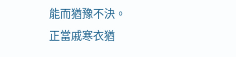能而猶豫不決。
正當戚寒衣猶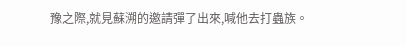豫之際,就見蘇溯的邀請彈了出來,喊他去打蟲族。